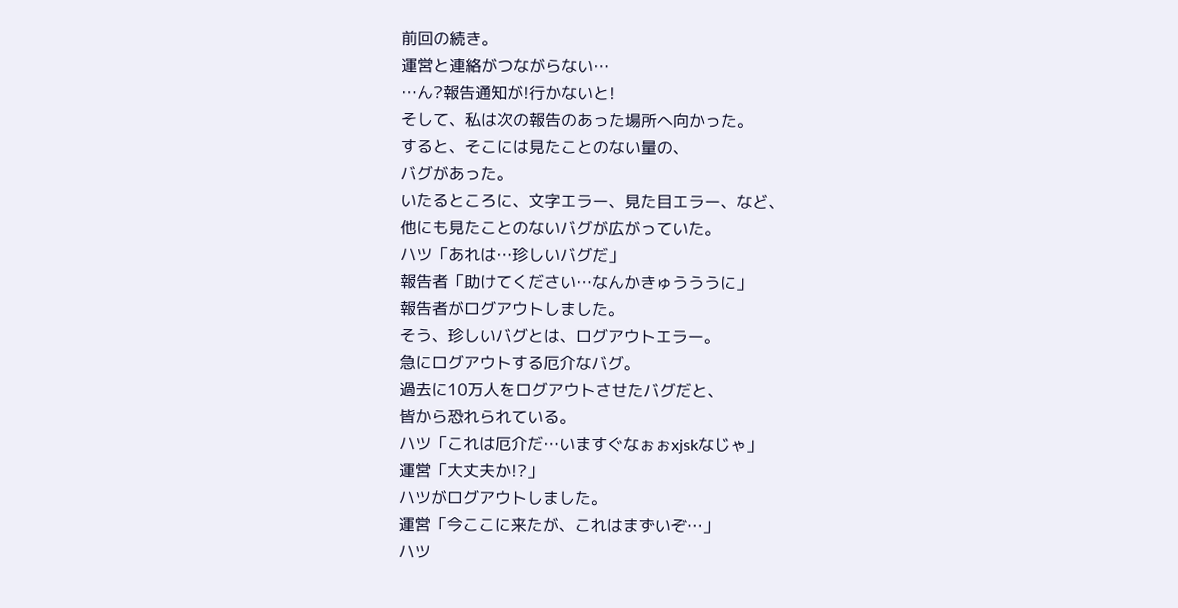前回の続き。
運営と連絡がつながらない…
…ん?報告通知が!行かないと!
そして、私は次の報告のあった場所へ向かった。
すると、そこには見たことのない量の、
バグがあった。
いたるところに、文字エラー、見た目エラー、など、
他にも見たことのないバグが広がっていた。
ハツ「あれは…珍しいバグだ」
報告者「助けてください…なんかきゅうううに」
報告者がログアウトしました。
そう、珍しいバグとは、ログアウトエラー。
急にログアウトする厄介なバグ。
過去に10万人をログアウトさせたバグだと、
皆から恐れられている。
ハツ「これは厄介だ…いますぐなぉぉxjskなじゃ」
運営「大丈夫か!?」
ハツがログアウトしました。
運営「今ここに来たが、これはまずいぞ…」
ハツ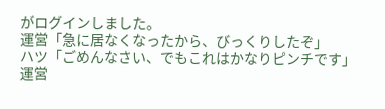がログインしました。
運営「急に居なくなったから、びっくりしたぞ」
ハツ「ごめんなさい、でもこれはかなりピンチです」
運営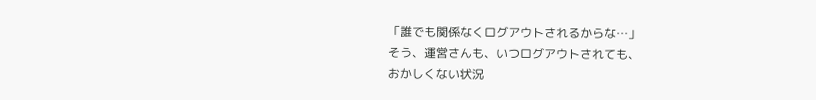「誰でも関係なくログアウトされるからな…」
そう、運営さんも、いつログアウトされても、
おかしくない状況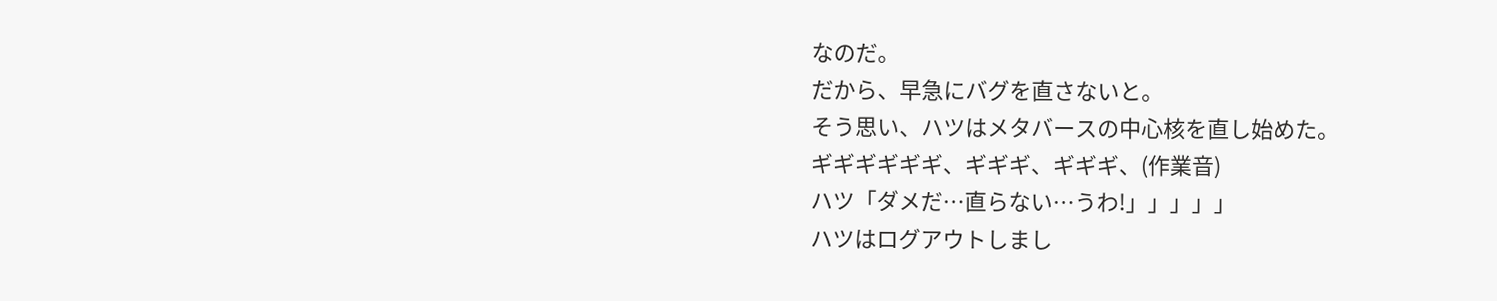なのだ。
だから、早急にバグを直さないと。
そう思い、ハツはメタバースの中心核を直し始めた。
ギギギギギギ、ギギギ、ギギギ、(作業音)
ハツ「ダメだ…直らない…うわ!」」」」」
ハツはログアウトしまし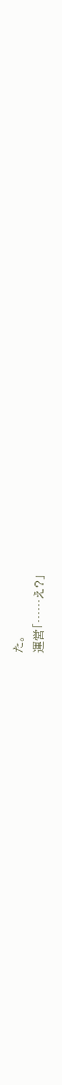た。
運営「……え?」